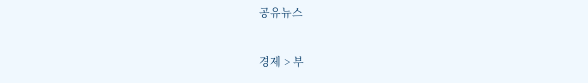공유뉴스

경제 > 부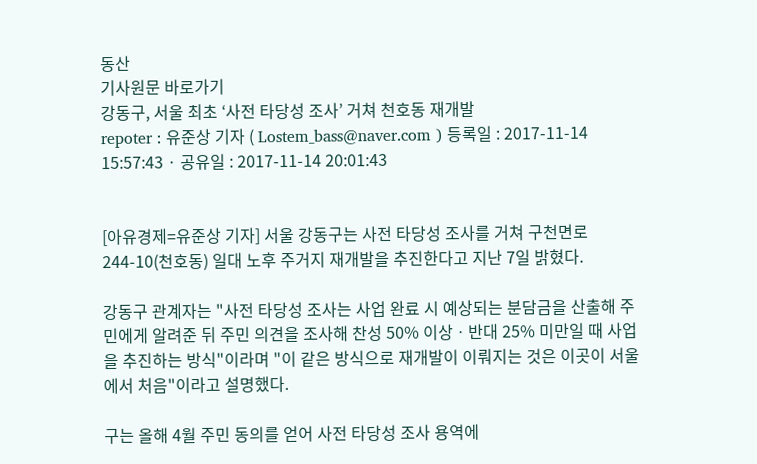동산
기사원문 바로가기
강동구, 서울 최초 ‘사전 타당성 조사’ 거쳐 천호동 재개발
repoter : 유준상 기자 ( Lostem_bass@naver.com ) 등록일 : 2017-11-14 15:57:43 · 공유일 : 2017-11-14 20:01:43


[아유경제=유준상 기자] 서울 강동구는 사전 타당성 조사를 거쳐 구천면로 244-10(천호동) 일대 노후 주거지 재개발을 추진한다고 지난 7일 밝혔다.

강동구 관계자는 "사전 타당성 조사는 사업 완료 시 예상되는 분담금을 산출해 주민에게 알려준 뒤 주민 의견을 조사해 찬성 50% 이상ㆍ반대 25% 미만일 때 사업을 추진하는 방식"이라며 "이 같은 방식으로 재개발이 이뤄지는 것은 이곳이 서울에서 처음"이라고 설명했다.

구는 올해 4월 주민 동의를 얻어 사전 타당성 조사 용역에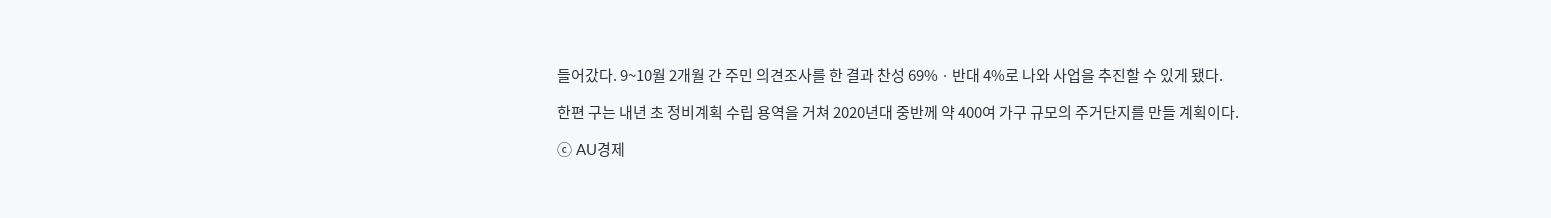들어갔다. 9~10월 2개월 간 주민 의견조사를 한 결과 찬성 69%ㆍ반대 4%로 나와 사업을 추진할 수 있게 됐다.

한편 구는 내년 초 정비계획 수립 용역을 거쳐 2020년대 중반께 약 400여 가구 규모의 주거단지를 만들 계획이다.

ⓒ AU경제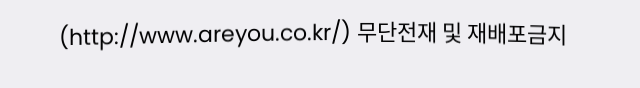(http://www.areyou.co.kr/) 무단전재 및 재배포금지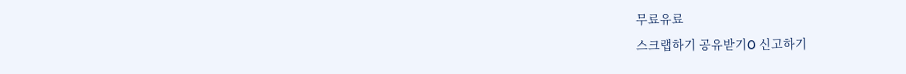무료유료
스크랩하기 공유받기O 신고하기